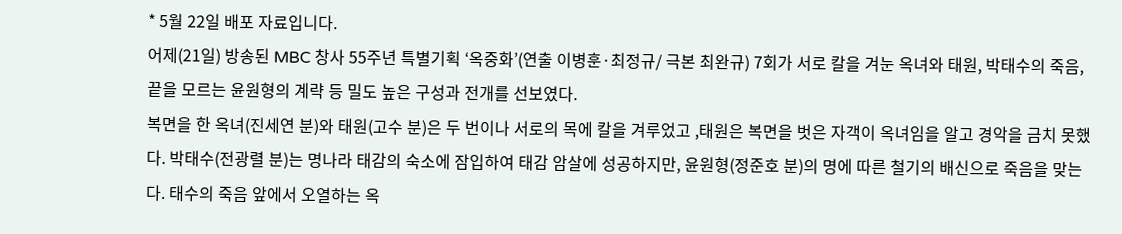* 5월 22일 배포 자료입니다.
어제(21일) 방송된 MBC 창사 55주년 특별기획 ‘옥중화’(연출 이병훈·최정규/ 극본 최완규) 7회가 서로 칼을 겨눈 옥녀와 태원, 박태수의 죽음, 끝을 모르는 윤원형의 계략 등 밀도 높은 구성과 전개를 선보였다.
복면을 한 옥녀(진세연 분)와 태원(고수 분)은 두 번이나 서로의 목에 칼을 겨루었고 ,태원은 복면을 벗은 자객이 옥녀임을 알고 경악을 금치 못했다. 박태수(전광렬 분)는 명나라 태감의 숙소에 잠입하여 태감 암살에 성공하지만, 윤원형(정준호 분)의 명에 따른 철기의 배신으로 죽음을 맞는다. 태수의 죽음 앞에서 오열하는 옥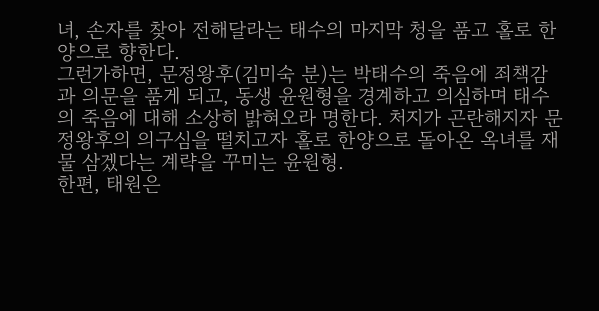녀, 손자를 찾아 전해달라는 태수의 마지막 청을 품고 홀로 한양으로 향한다.
그런가하면, 문정왕후(김미숙 분)는 박태수의 죽음에 죄책감과 의문을 품게 되고, 동생 윤원형을 경계하고 의심하며 태수의 죽음에 대해 소상히 밝혀오라 명한다. 처지가 곤란해지자 문정왕후의 의구심을 떨치고자 홀로 한양으로 돌아온 옥녀를 재물 삼겠다는 계략을 꾸미는 윤원형.
한편, 태원은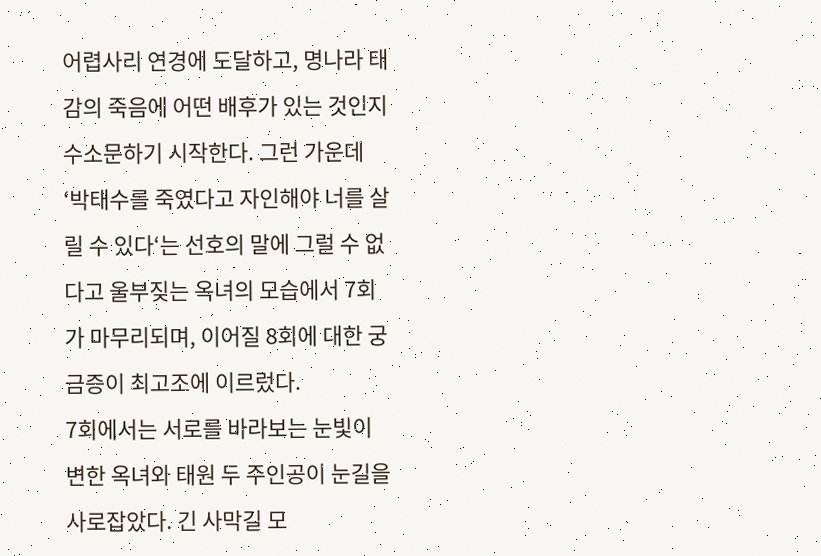어렵사리 연경에 도달하고, 명나라 태감의 죽음에 어떤 배후가 있는 것인지 수소문하기 시작한다. 그런 가운데 ‘박태수를 죽였다고 자인해야 너를 살릴 수 있다‘는 선호의 말에 그럴 수 없다고 울부짖는 옥녀의 모습에서 7회가 마무리되며, 이어질 8회에 대한 궁금증이 최고조에 이르렀다.
7회에서는 서로를 바라보는 눈빛이 변한 옥녀와 태원 두 주인공이 눈길을 사로잡았다. 긴 사막길 모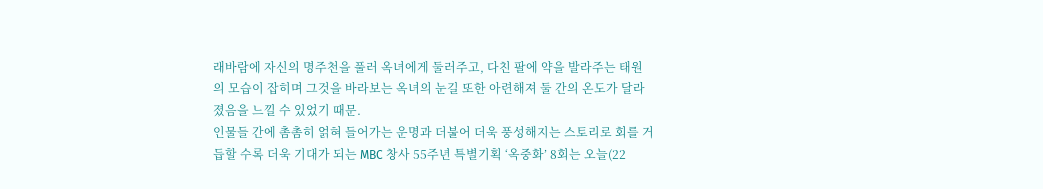래바람에 자신의 명주천을 풀러 옥녀에게 둘러주고, 다친 팔에 약을 발라주는 태원의 모습이 잡히며 그것을 바라보는 옥녀의 눈길 또한 아련해져 둘 간의 온도가 달라졌음을 느낄 수 있었기 때문.
인물들 간에 촘촘히 얽혀 들어가는 운명과 더불어 더욱 풍성해지는 스토리로 회를 거듭할 수록 더욱 기대가 되는 MBC 창사 55주년 특별기획 ‘옥중화’ 8회는 오늘(22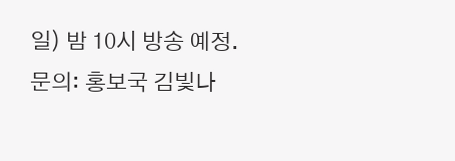일) 밤 10시 방송 예정.
문의: 홍보국 김빛나